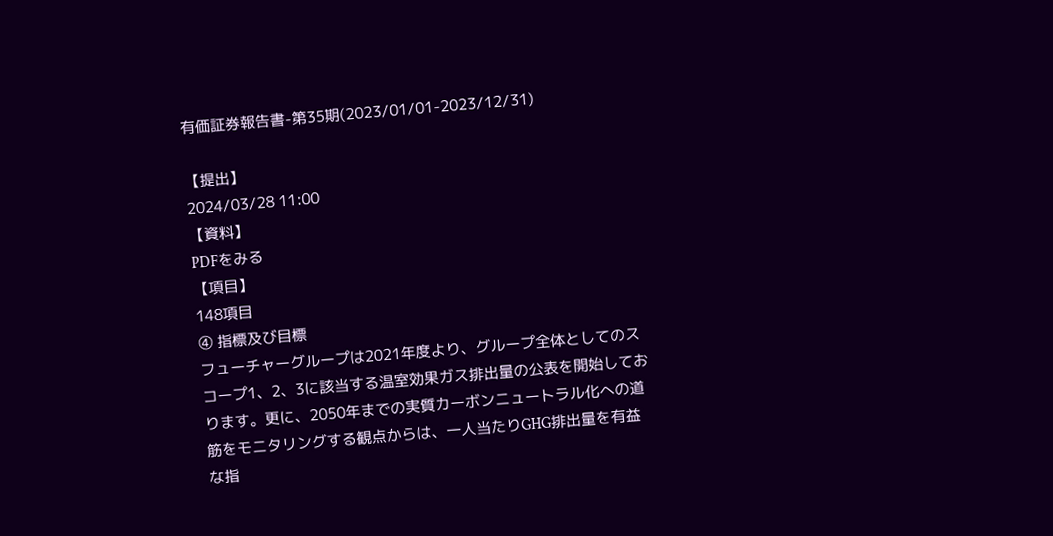有価証券報告書-第35期(2023/01/01-2023/12/31)

【提出】
2024/03/28 11:00
【資料】
PDFをみる
【項目】
148項目
④ 指標及び目標
フューチャーグループは2021年度より、グループ全体としてのスコープ1、2、3に該当する温室効果ガス排出量の公表を開始しております。更に、2050年までの実質カーボンニュートラル化への道筋をモニタリングする観点からは、一人当たりGHG排出量を有益な指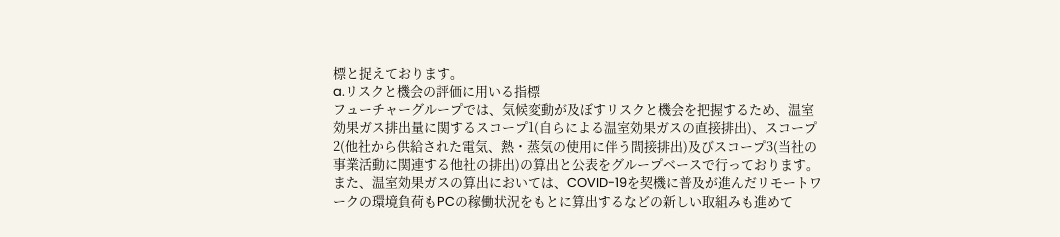標と捉えております。
a.リスクと機会の評価に用いる指標
フューチャーグループでは、気候変動が及ぼすリスクと機会を把握するため、温室効果ガス排出量に関するスコープ1(自らによる温室効果ガスの直接排出)、スコープ2(他社から供給された電気、熱・蒸気の使用に伴う間接排出)及びスコープ3(当社の事業活動に関連する他社の排出)の算出と公表をグループベースで行っております。
また、温室効果ガスの算出においては、COVID-19を契機に普及が進んだリモートワークの環境負荷もPCの稼働状況をもとに算出するなどの新しい取組みも進めて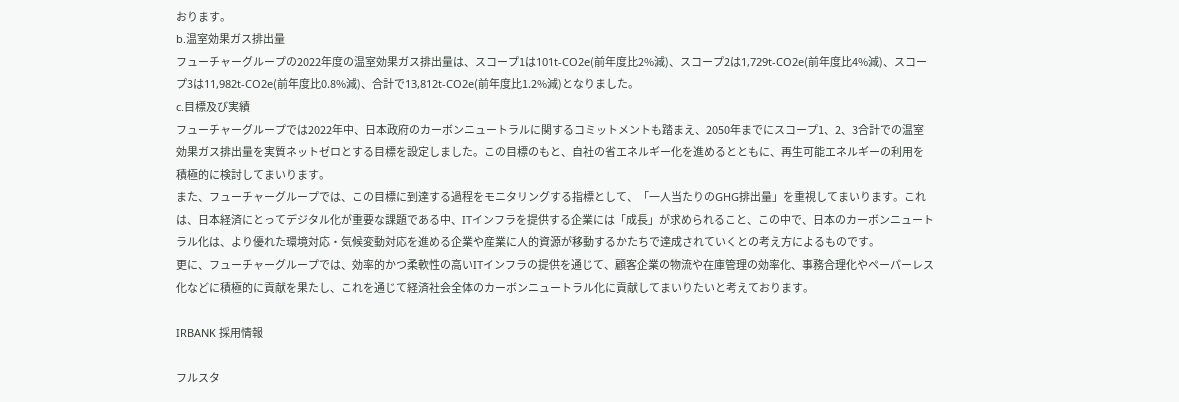おります。
b.温室効果ガス排出量
フューチャーグループの2022年度の温室効果ガス排出量は、スコープ1は101t-CO2e(前年度比2%減)、スコープ2は1,729t-CO2e(前年度比4%減)、スコープ3は11,982t-CO2e(前年度比0.8%減)、合計で13,812t-CO2e(前年度比1.2%減)となりました。
c.目標及び実績
フューチャーグループでは2022年中、日本政府のカーボンニュートラルに関するコミットメントも踏まえ、2050年までにスコープ1、2、3合計での温室効果ガス排出量を実質ネットゼロとする目標を設定しました。この目標のもと、自社の省エネルギー化を進めるとともに、再生可能エネルギーの利用を積極的に検討してまいります。
また、フューチャーグループでは、この目標に到達する過程をモニタリングする指標として、「一人当たりのGHG排出量」を重視してまいります。これは、日本経済にとってデジタル化が重要な課題である中、ITインフラを提供する企業には「成長」が求められること、この中で、日本のカーボンニュートラル化は、より優れた環境対応・気候変動対応を進める企業や産業に人的資源が移動するかたちで達成されていくとの考え方によるものです。
更に、フューチャーグループでは、効率的かつ柔軟性の高いITインフラの提供を通じて、顧客企業の物流や在庫管理の効率化、事務合理化やペーパーレス化などに積極的に貢献を果たし、これを通じて経済社会全体のカーボンニュートラル化に貢献してまいりたいと考えております。

IRBANK 採用情報

フルスタ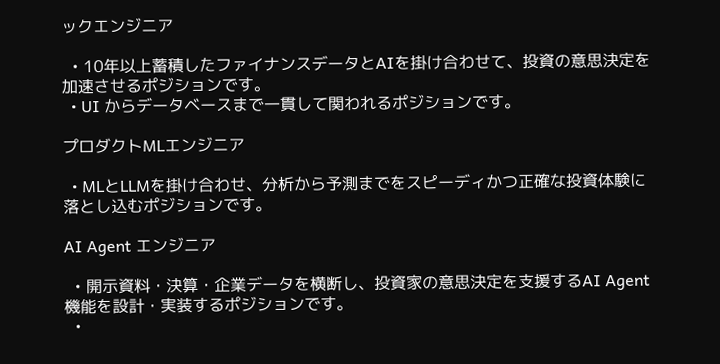ックエンジニア

  • 10年以上蓄積したファイナンスデータとAIを掛け合わせて、投資の意思決定を加速させるポジションです。
  • UI からデータベースまで一貫して関われるポジションです。

プロダクトMLエンジニア

  • MLとLLMを掛け合わせ、分析から予測までをスピーディかつ正確な投資体験に落とし込むポジションです。

AI Agent エンジニア

  • 開示資料・決算・企業データを横断し、投資家の意思決定を支援するAI Agent機能を設計・実装するポジションです。
  •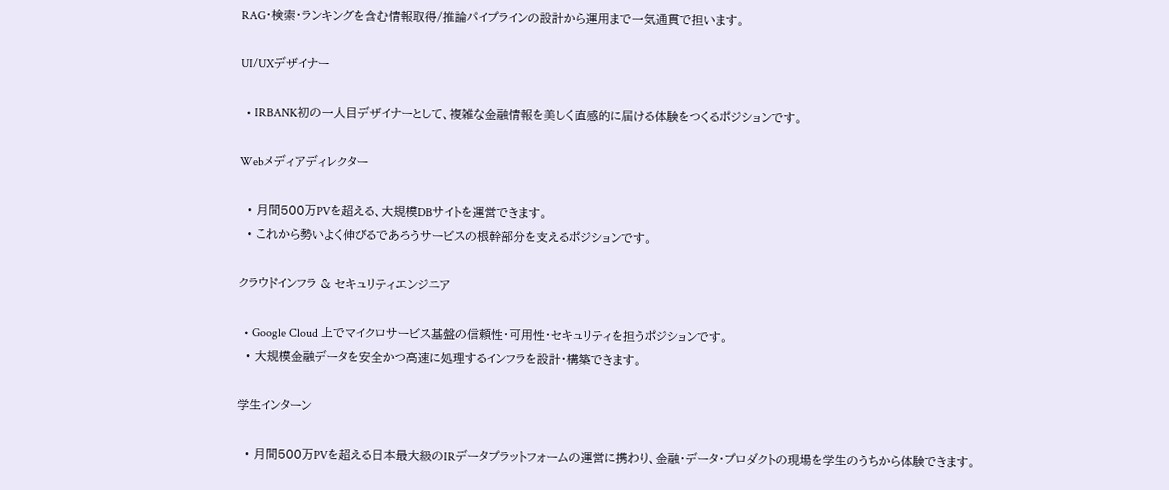RAG・検索・ランキングを含む情報取得/推論パイプラインの設計から運用まで一気通貫で担います。

UI/UXデザイナー

  • IRBANK初の一人目デザイナーとして、複雑な金融情報を美しく直感的に届ける体験をつくるポジションです。

Webメディアディレクター

  • 月間500万PVを超える、大規模DBサイトを運営できます。
  • これから勢いよく伸びるであろうサービスの根幹部分を支えるポジションです。

クラウドインフラ & セキュリティエンジニア

  • Google Cloud 上でマイクロサービス基盤の信頼性・可用性・セキュリティを担うポジションです。
  • 大規模金融データを安全かつ高速に処理するインフラを設計・構築できます。

学生インターン

  • 月間500万PVを超える日本最大級のIRデータプラットフォームの運営に携わり、金融・データ・プロダクトの現場を学生のうちから体験できます。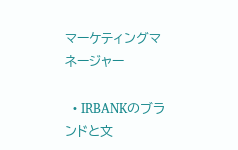マーケティングマネージャー

  • IRBANKのブランドと文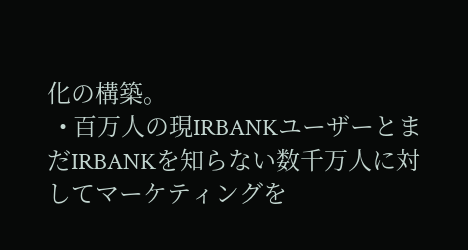化の構築。
  • 百万人の現IRBANKユーザーとまだIRBANKを知らない数千万人に対してマーケティングを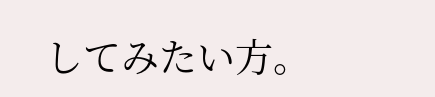してみたい方。